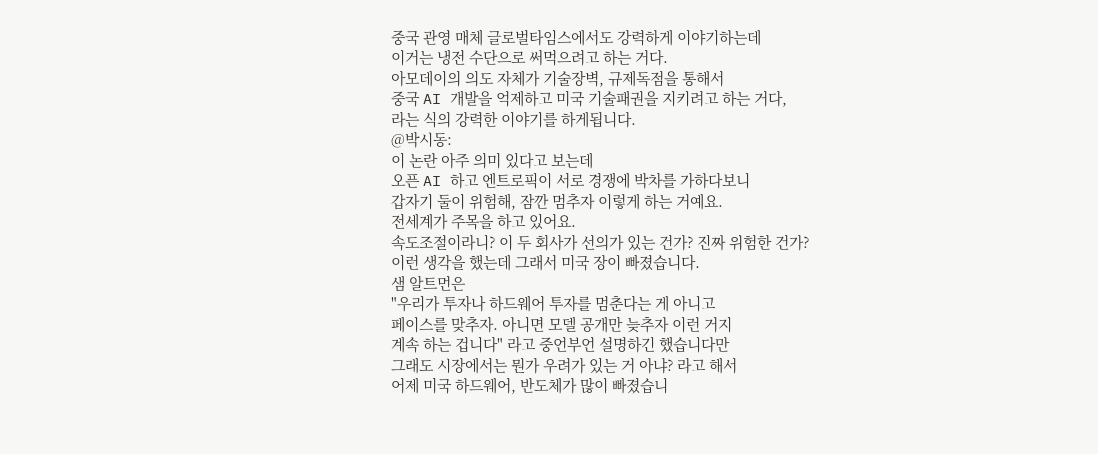중국 관영 매체 글로벌타임스에서도 강력하게 이야기하는데
이거는 냉전 수단으로 써먹으려고 하는 거다.
아모데이의 의도 자체가 기술장벽, 규제독점을 통해서
중국 AI 개발을 억제하고 미국 기술패권을 지키려고 하는 거다,
라는 식의 강력한 이야기를 하게됩니다.
@박시동:
이 논란 아주 의미 있다고 보는데
오픈 AI 하고 엔트로픽이 서로 경쟁에 박차를 가하다보니
갑자기 둘이 위험해, 잠깐 멈추자 이렇게 하는 거예요.
전세계가 주목을 하고 있어요.
속도조절이라니? 이 두 회사가 선의가 있는 건가? 진짜 위험한 건가?
이런 생각을 했는데 그래서 미국 장이 빠졌습니다.
샘 알트먼은
"우리가 투자나 하드웨어 투자를 멈춘다는 게 아니고
페이스를 맞추자. 아니면 모델 공개만 늦추자 이런 거지
계속 하는 겁니다" 라고 중언부언 설명하긴 했습니다만
그래도 시장에서는 뭔가 우려가 있는 거 아냐? 라고 해서
어제 미국 하드웨어, 반도체가 많이 빠졌습니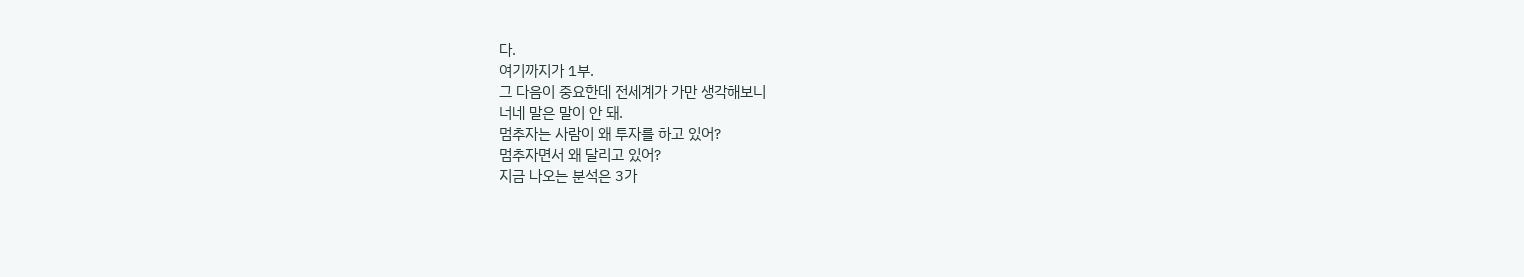다.
여기까지가 1부.
그 다음이 중요한데 전세계가 가만 생각해보니
너네 말은 말이 안 돼.
멈추자는 사람이 왜 투자를 하고 있어?
멈추자면서 왜 달리고 있어?
지금 나오는 분석은 3가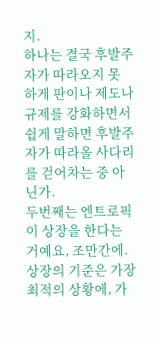지.
하나는 결국 후발주자가 따라오지 못 하게 판이나 제도나 규제를 강화하면서
쉽게 말하면 후발주자가 따라올 사다리를 걷어차는 중 아닌가.
두번째는 엔트로픽이 상장을 한다는 거예요, 조만간에.
상장의 기준은 가장 최적의 상황에, 가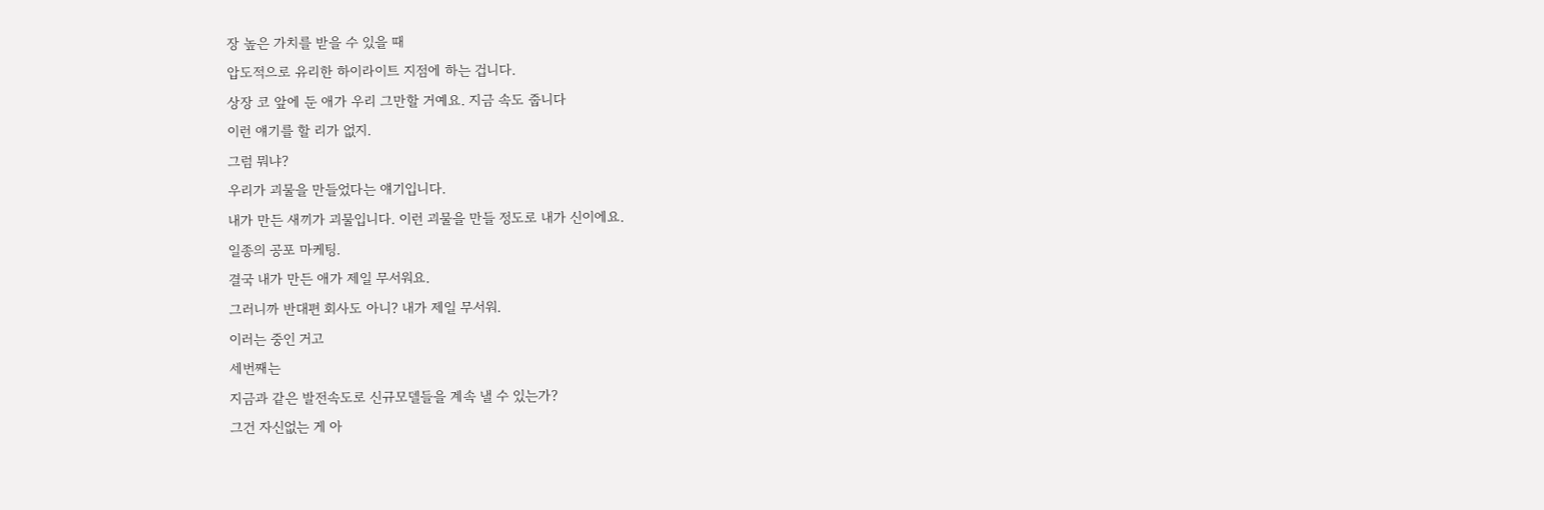장 높은 가치를 받을 수 있을 때
압도적으로 유리한 하이라이트 지점에 하는 겁니다.
상장 코 앞에 둔 애가 우리 그만할 거예요. 지금 속도 줍니다
이런 얘기를 할 리가 없지.
그럼 뭐냐?
우리가 괴물을 만들었다는 얘기입니다.
내가 만든 새끼가 괴물입니다. 이런 괴물을 만들 정도로 내가 신이에요.
일종의 공포 마케팅.
결국 내가 만든 애가 제일 무서워요.
그러니까 반대편 회사도 아니? 내가 제일 무서워.
이러는 중인 거고
세번째는
지금과 같은 발전속도로 신규모델들을 계속 낼 수 있는가?
그건 자신없는 게 아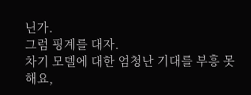닌가.
그럼 핑계를 대자.
차기 모델에 대한 엄청난 기대를 부흥 못 해요,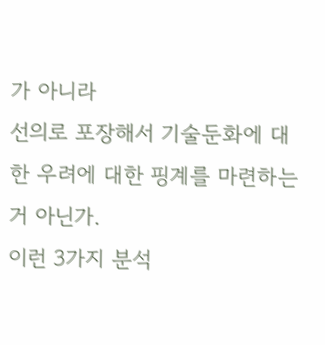가 아니라
선의로 포장해서 기술둔화에 대한 우려에 대한 핑계를 마련하는 거 아닌가.
이런 3가지 분석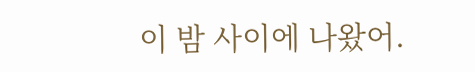이 밤 사이에 나왔어.